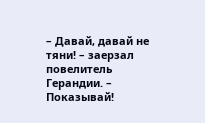– Давай, давай не тяни! – заерзал повелитель Герандии. – Показывай!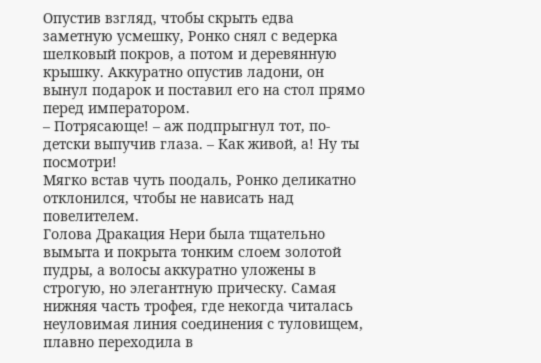Опустив взгляд, чтобы скрыть едва заметную усмешку, Ронко снял с ведерка шелковый покров, а потом и деревянную крышку. Аккуратно опустив ладони, он вынул подарок и поставил его на стол прямо перед императором.
– Потрясающе! – аж подпрыгнул тот, по-детски выпучив глаза. – Как живой, а! Ну ты посмотри!
Мягко встав чуть поодаль, Ронко деликатно отклонился, чтобы не нависать над повелителем.
Голова Дракация Нери была тщательно вымыта и покрыта тонким слоем золотой пудры, а волосы аккуратно уложены в строгую, но элегантную прическу. Самая нижняя часть трофея, где некогда читалась неуловимая линия соединения с туловищем, плавно переходила в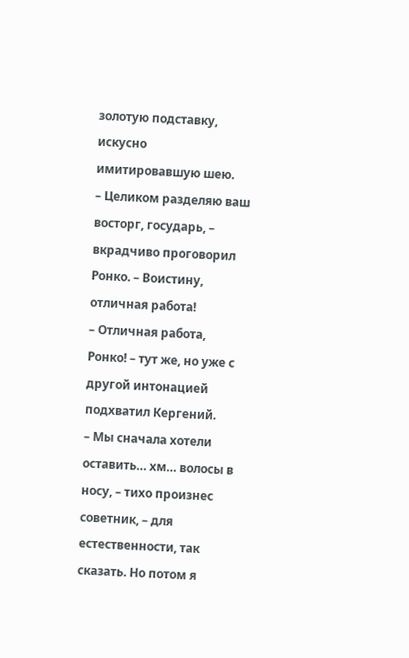золотую подставку, искусно имитировавшую шею.
– Целиком разделяю ваш восторг, государь, – вкрадчиво проговорил Ронко. – Воистину, отличная работа!
– Отличная работа, Ронко! – тут же, но уже с другой интонацией подхватил Кергений.
– Мы сначала хотели оставить… хм… волосы в носу, – тихо произнес советник, – для естественности, так сказать. Но потом я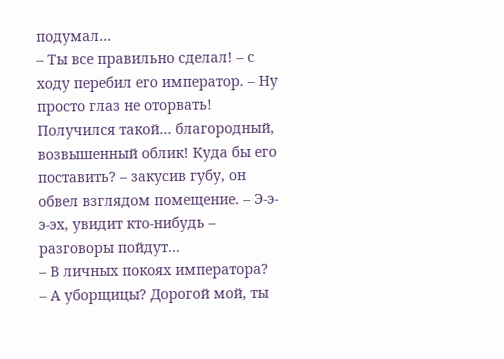подумал…
– Ты все правильно сделал! – с ходу перебил его император. – Ну просто глаз не оторвать! Получился такой… благородный, возвышенный облик! Куда бы его поставить? – закусив губу, он обвел взглядом помещение. – Э-э-э-эх, увидит кто-нибудь – разговоры пойдут…
– В личных покоях императора?
– А уборщицы? Дорогой мой, ты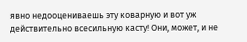явно недооцениваешь эту коварную и вот уж действительно всесильную касту! Они, может, и не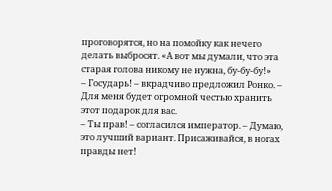проговорятся, но на помойку как нечего делать выбросят. «А вот мы думали, что эта старая голова никому не нужна, бу-бу-бу!»
– Государь! – вкрадчиво предложил Ронко. – Для меня будет огромной честью хранить этот подарок для вас.
– Ты прав! – согласился император. – Думаю, это лучший вариант. Присаживайся, в ногах правды нет!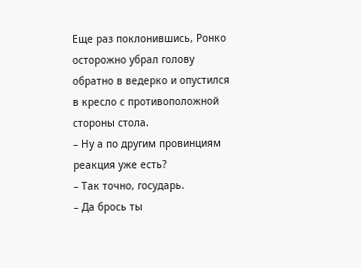Еще раз поклонившись, Ронко осторожно убрал голову обратно в ведерко и опустился в кресло с противоположной стороны стола.
– Ну а по другим провинциям реакция уже есть?
– Так точно, государь.
– Да брось ты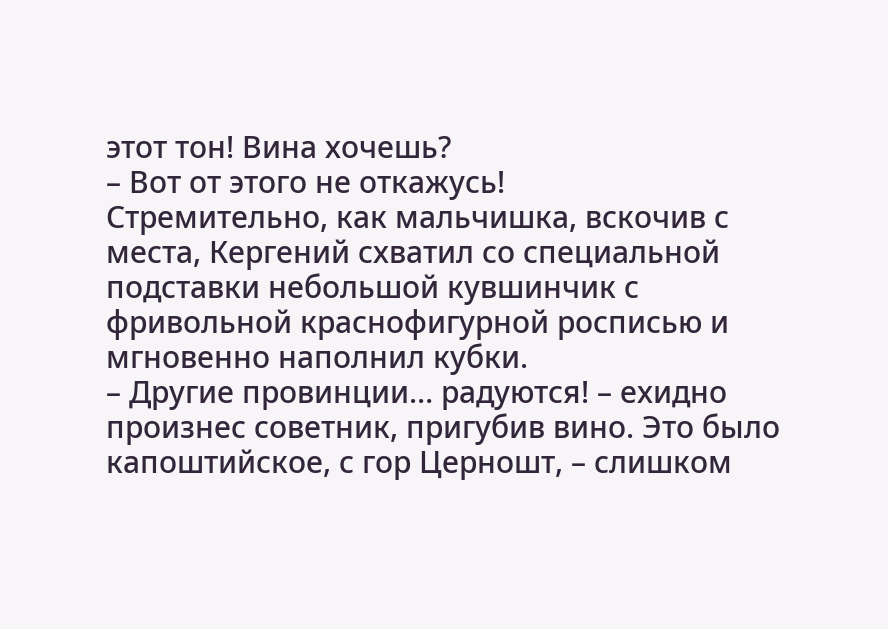этот тон! Вина хочешь?
– Вот от этого не откажусь!
Стремительно, как мальчишка, вскочив с места, Кергений схватил со специальной подставки небольшой кувшинчик с фривольной краснофигурной росписью и мгновенно наполнил кубки.
– Другие провинции… радуются! – ехидно произнес советник, пригубив вино. Это было капоштийское, с гор Церношт, – слишком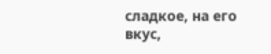сладкое, на его вкус,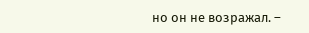но он не возражал. –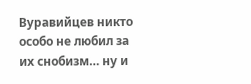Вуравийцев никто особо не любил за их снобизм… ну и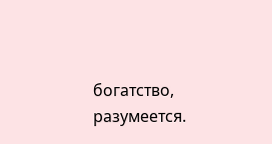богатство, разумеется.